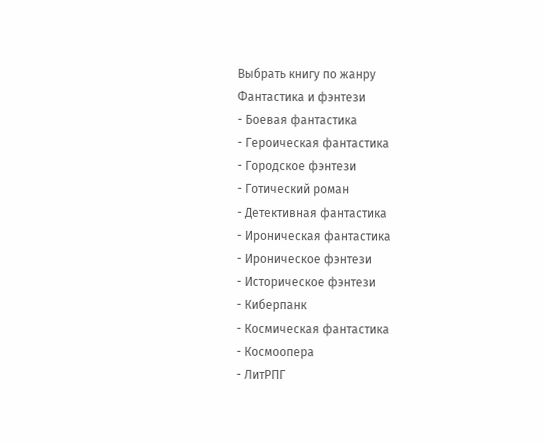Выбрать книгу по жанру
Фантастика и фэнтези
- Боевая фантастика
- Героическая фантастика
- Городское фэнтези
- Готический роман
- Детективная фантастика
- Ироническая фантастика
- Ироническое фэнтези
- Историческое фэнтези
- Киберпанк
- Космическая фантастика
- Космоопера
- ЛитРПГ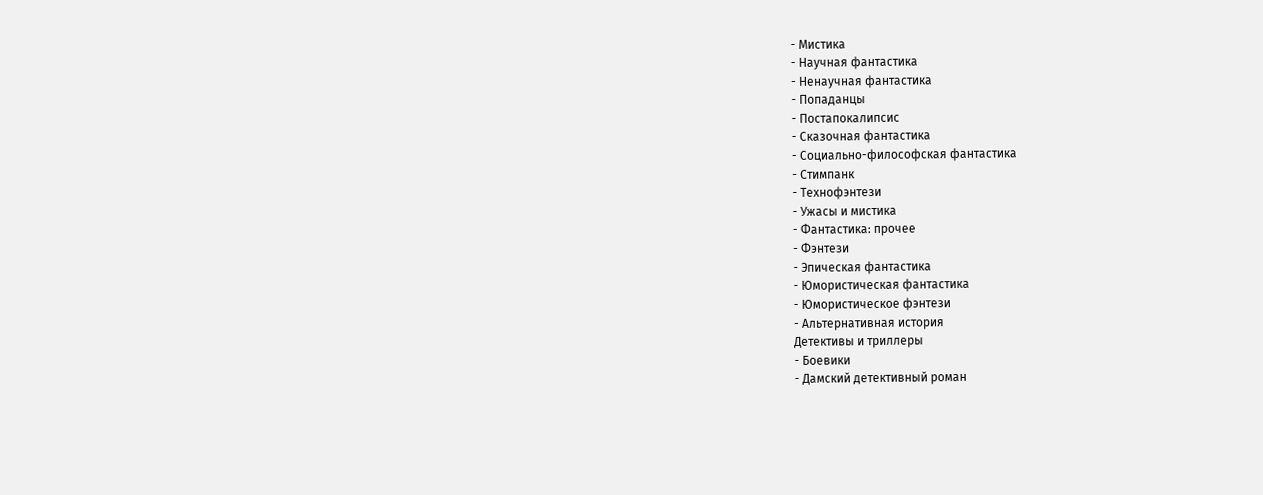- Мистика
- Научная фантастика
- Ненаучная фантастика
- Попаданцы
- Постапокалипсис
- Сказочная фантастика
- Социально-философская фантастика
- Стимпанк
- Технофэнтези
- Ужасы и мистика
- Фантастика: прочее
- Фэнтези
- Эпическая фантастика
- Юмористическая фантастика
- Юмористическое фэнтези
- Альтернативная история
Детективы и триллеры
- Боевики
- Дамский детективный роман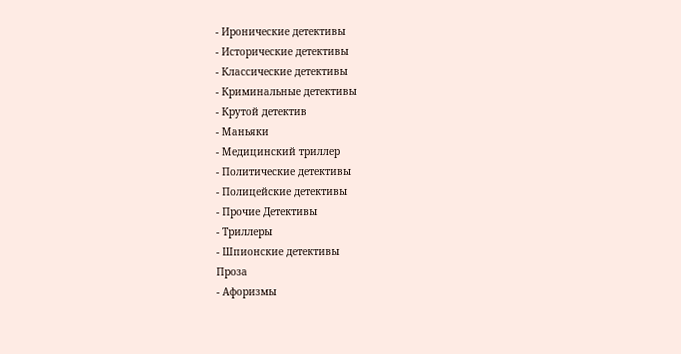- Иронические детективы
- Исторические детективы
- Классические детективы
- Криминальные детективы
- Крутой детектив
- Маньяки
- Медицинский триллер
- Политические детективы
- Полицейские детективы
- Прочие Детективы
- Триллеры
- Шпионские детективы
Проза
- Афоризмы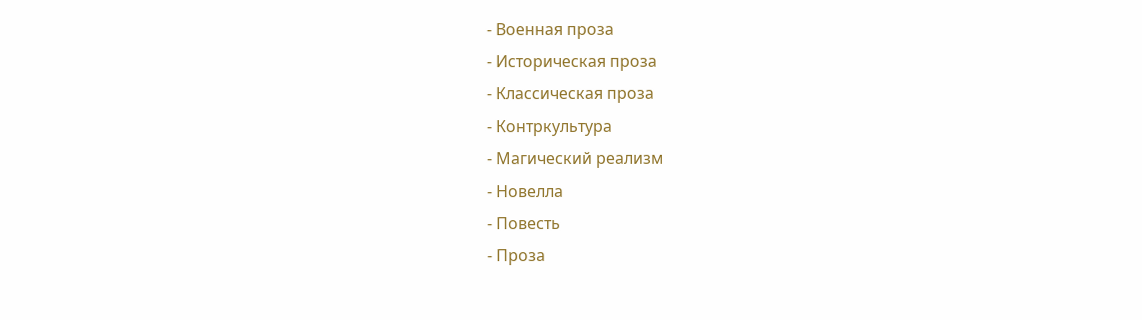- Военная проза
- Историческая проза
- Классическая проза
- Контркультура
- Магический реализм
- Новелла
- Повесть
- Проза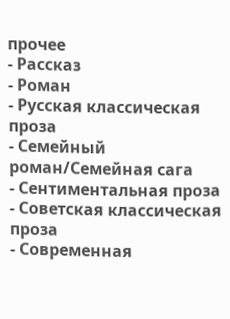прочее
- Рассказ
- Роман
- Русская классическая проза
- Семейный роман/Семейная сага
- Сентиментальная проза
- Советская классическая проза
- Современная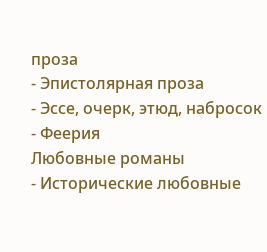проза
- Эпистолярная проза
- Эссе, очерк, этюд, набросок
- Феерия
Любовные романы
- Исторические любовные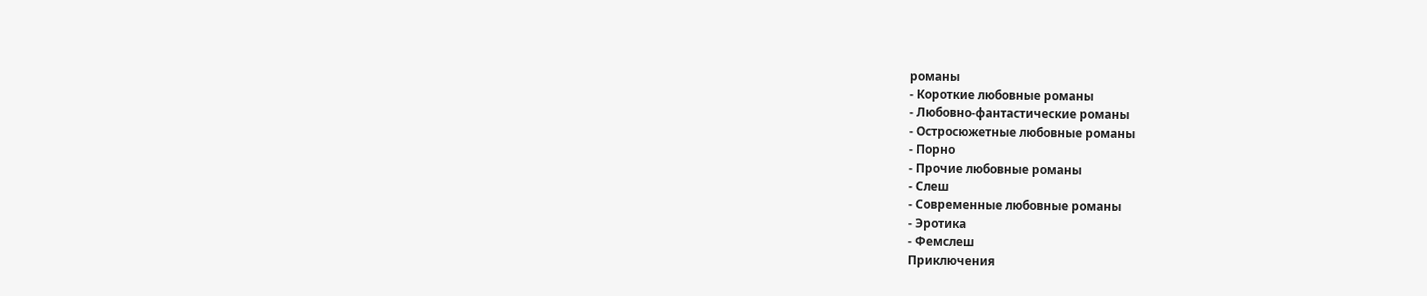романы
- Короткие любовные романы
- Любовно-фантастические романы
- Остросюжетные любовные романы
- Порно
- Прочие любовные романы
- Слеш
- Современные любовные романы
- Эротика
- Фемслеш
Приключения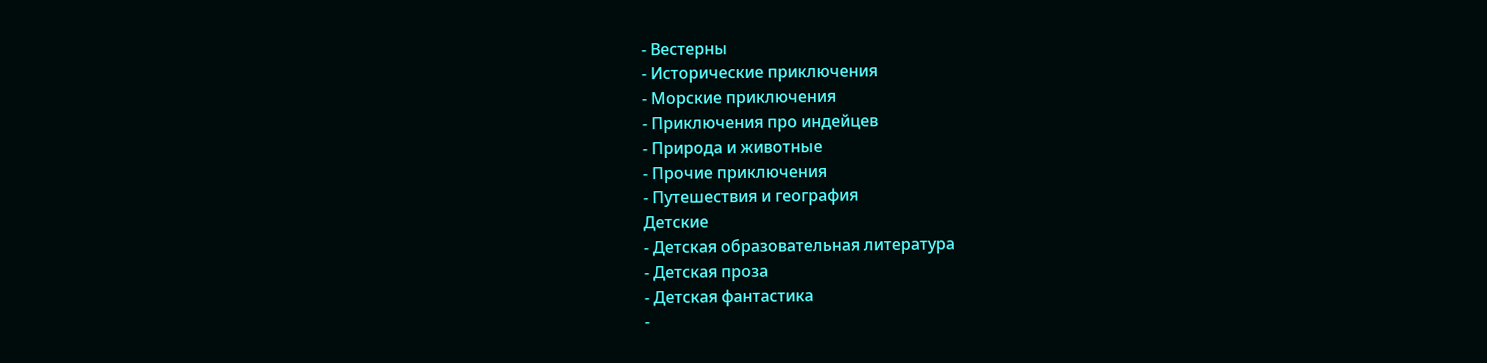- Вестерны
- Исторические приключения
- Морские приключения
- Приключения про индейцев
- Природа и животные
- Прочие приключения
- Путешествия и география
Детские
- Детская образовательная литература
- Детская проза
- Детская фантастика
-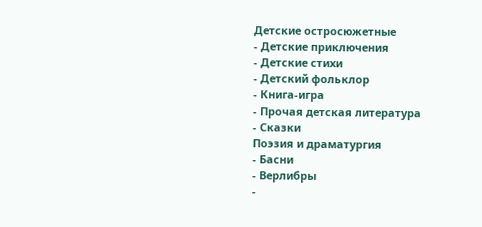Детские остросюжетные
- Детские приключения
- Детские стихи
- Детский фольклор
- Книга-игра
- Прочая детская литература
- Сказки
Поэзия и драматургия
- Басни
- Верлибры
-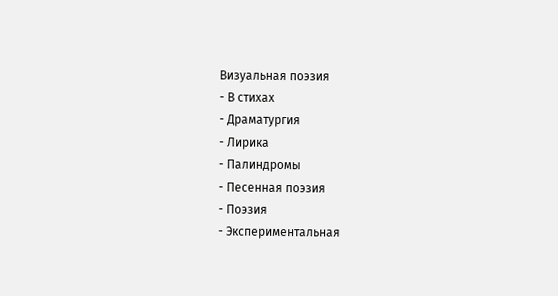Визуальная поэзия
- В стихах
- Драматургия
- Лирика
- Палиндромы
- Песенная поэзия
- Поэзия
- Экспериментальная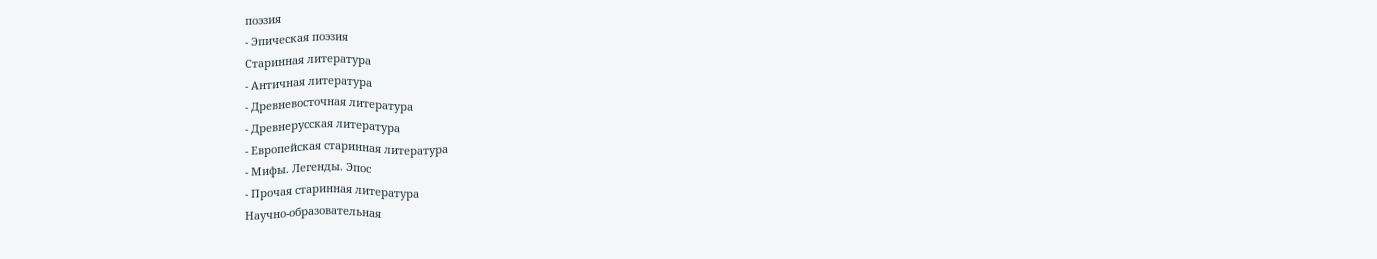поэзия
- Эпическая поэзия
Старинная литература
- Античная литература
- Древневосточная литература
- Древнерусская литература
- Европейская старинная литература
- Мифы. Легенды. Эпос
- Прочая старинная литература
Научно-образовательная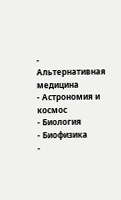- Альтернативная медицина
- Астрономия и космос
- Биология
- Биофизика
-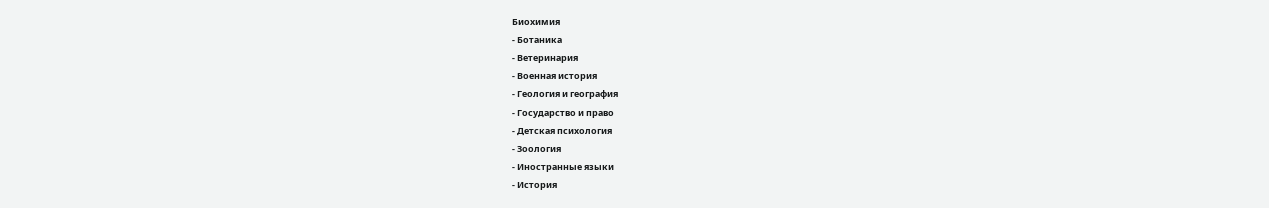Биохимия
- Ботаника
- Ветеринария
- Военная история
- Геология и география
- Государство и право
- Детская психология
- Зоология
- Иностранные языки
- История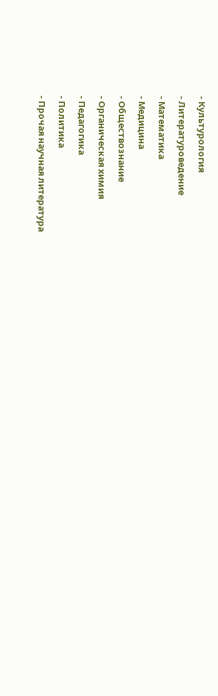- Культурология
- Литературоведение
- Математика
- Медицина
- Обществознание
- Органическая химия
- Педагогика
- Политика
- Прочая научная литература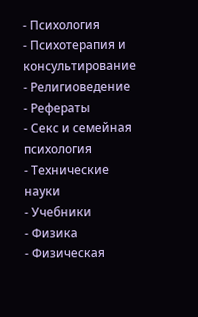- Психология
- Психотерапия и консультирование
- Религиоведение
- Рефераты
- Секс и семейная психология
- Технические науки
- Учебники
- Физика
- Физическая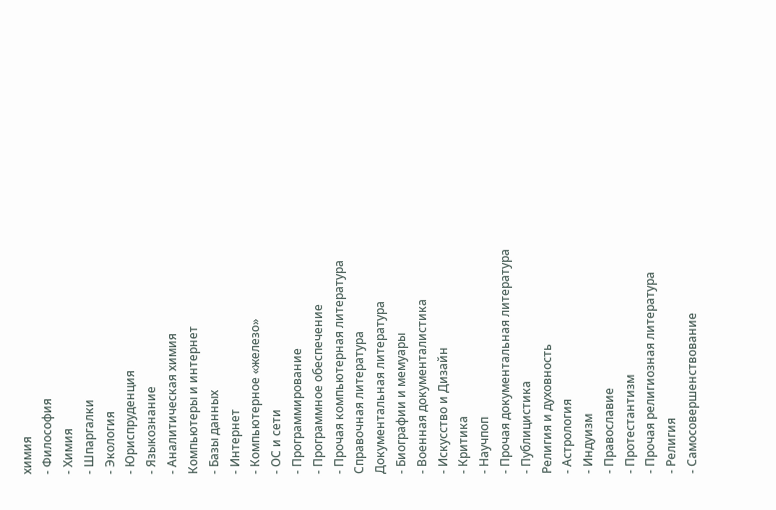химия
- Философия
- Химия
- Шпаргалки
- Экология
- Юриспруденция
- Языкознание
- Аналитическая химия
Компьютеры и интернет
- Базы данных
- Интернет
- Компьютерное «железо»
- ОС и сети
- Программирование
- Программное обеспечение
- Прочая компьютерная литература
Справочная литература
Документальная литература
- Биографии и мемуары
- Военная документалистика
- Искусство и Дизайн
- Критика
- Научпоп
- Прочая документальная литература
- Публицистика
Религия и духовность
- Астрология
- Индуизм
- Православие
- Протестантизм
- Прочая религиозная литература
- Религия
- Самосовершенствование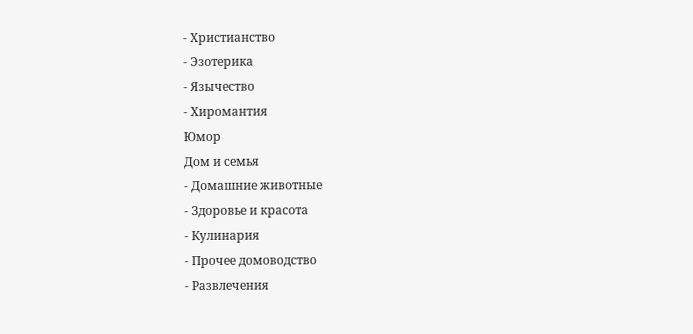- Христианство
- Эзотерика
- Язычество
- Хиромантия
Юмор
Дом и семья
- Домашние животные
- Здоровье и красота
- Кулинария
- Прочее домоводство
- Развлечения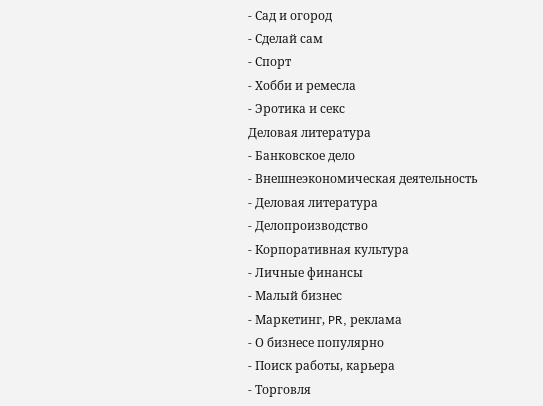- Сад и огород
- Сделай сам
- Спорт
- Хобби и ремесла
- Эротика и секс
Деловая литература
- Банковское дело
- Внешнеэкономическая деятельность
- Деловая литература
- Делопроизводство
- Корпоративная культура
- Личные финансы
- Малый бизнес
- Маркетинг, PR, реклама
- О бизнесе популярно
- Поиск работы, карьера
- Торговля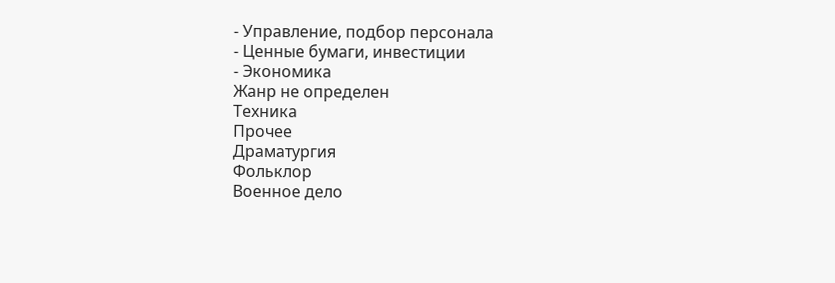- Управление, подбор персонала
- Ценные бумаги, инвестиции
- Экономика
Жанр не определен
Техника
Прочее
Драматургия
Фольклор
Военное дело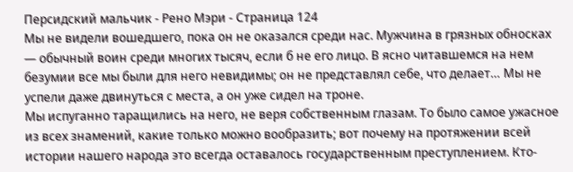Персидский мальчик - Рено Мэри - Страница 124
Мы не видели вошедшего, пока он не оказался среди нас. Мужчина в грязных обносках — обычный воин среди многих тысяч, если б не его лицо. В ясно читавшемся на нем безумии все мы были для него невидимы; он не представлял себе, что делает… Мы не успели даже двинуться с места, а он уже сидел на троне.
Мы испуганно таращились на него, не веря собственным глазам. То было самое ужасное из всех знамений, какие только можно вообразить; вот почему на протяжении всей истории нашего народа это всегда оставалось государственным преступлением. Кто-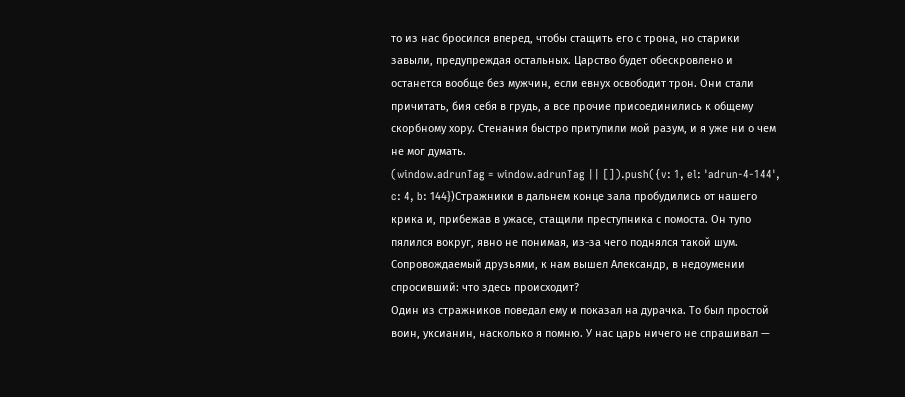то из нас бросился вперед, чтобы стащить его с трона, но старики завыли, предупреждая остальных. Царство будет обескровлено и останется вообще без мужчин, если евнух освободит трон. Они стали причитать, бия себя в грудь, а все прочие присоединились к общему скорбному хору. Стенания быстро притупили мой разум, и я уже ни о чем не мог думать.
(window.adrunTag = window.adrunTag || []).push({v: 1, el: 'adrun-4-144', c: 4, b: 144})Стражники в дальнем конце зала пробудились от нашего крика и, прибежав в ужасе, стащили преступника с помоста. Он тупо пялился вокруг, явно не понимая, из-за чего поднялся такой шум. Сопровождаемый друзьями, к нам вышел Александр, в недоумении спросивший: что здесь происходит?
Один из стражников поведал ему и показал на дурачка. То был простой воин, уксианин, насколько я помню. У нас царь ничего не спрашивал —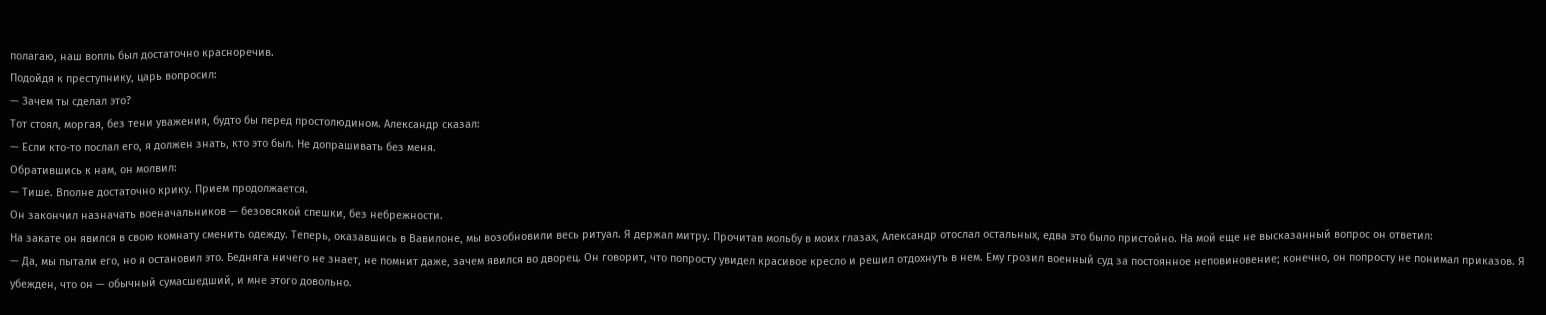полагаю, наш вопль был достаточно красноречив.
Подойдя к преступнику, царь вопросил:
— Зачем ты сделал это?
Тот стоял, моргая, без тени уважения, будто бы перед простолюдином. Александр сказал:
— Если кто-то послал его, я должен знать, кто это был. Не допрашивать без меня.
Обратившись к нам, он молвил:
— Тише. Вполне достаточно крику. Прием продолжается.
Он закончил назначать военачальников — безовсякой спешки, без небрежности.
На закате он явился в свою комнату сменить одежду. Теперь, оказавшись в Вавилоне, мы возобновили весь ритуал. Я держал митру. Прочитав мольбу в моих глазах, Александр отослал остальных, едва это было пристойно. На мой еще не высказанный вопрос он ответил:
— Да, мы пытали его, но я остановил это. Бедняга ничего не знает, не помнит даже, зачем явился во дворец. Он говорит, что попросту увидел красивое кресло и решил отдохнуть в нем. Ему грозил военный суд за постоянное неповиновение; конечно, он попросту не понимал приказов. Я убежден, что он — обычный сумасшедший, и мне этого довольно.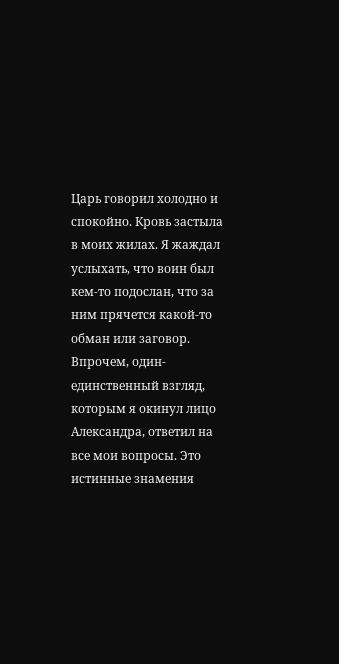Царь говорил холодно и спокойно. Кровь застыла в моих жилах. Я жаждал услыхать, что воин был кем-то подослан, что за ним прячется какой-то обман или заговор. Впрочем, один-единственный взгляд, которым я окинул лицо Александра, ответил на все мои вопросы. Это истинные знамения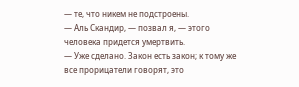— те, что никем не подстроены.
— Аль Скандир, — позвал я, — этого человека придется умертвить.
— Уже сделано. Закон есть закон; к тому же все прорицатели говорят, это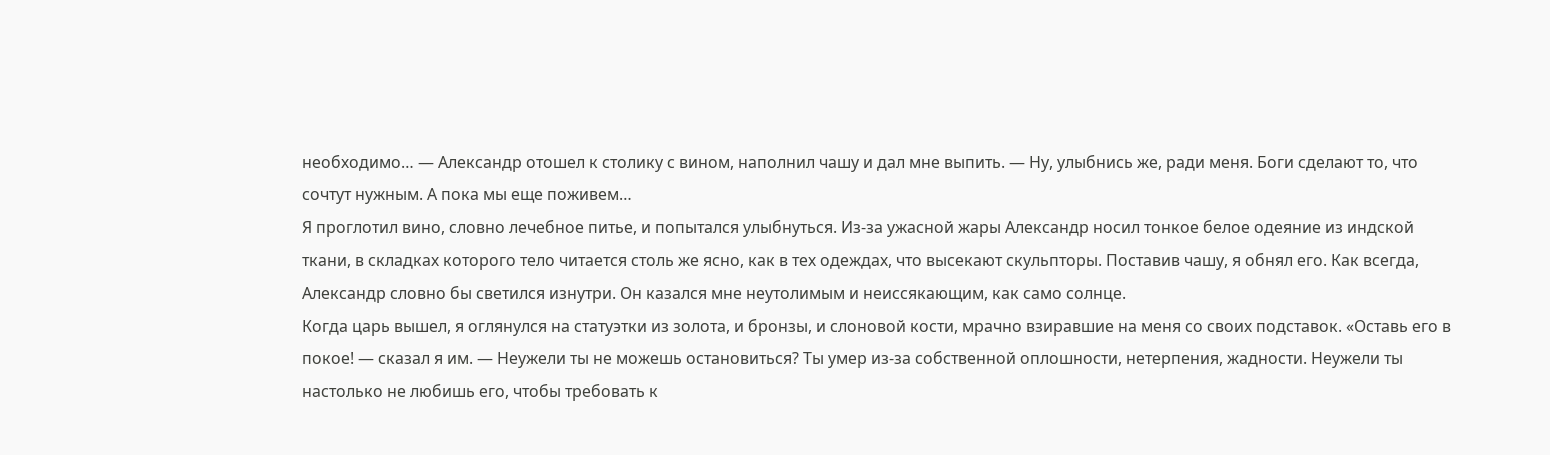необходимо… — Александр отошел к столику с вином, наполнил чашу и дал мне выпить. — Ну, улыбнись же, ради меня. Боги сделают то, что сочтут нужным. А пока мы еще поживем…
Я проглотил вино, словно лечебное питье, и попытался улыбнуться. Из-за ужасной жары Александр носил тонкое белое одеяние из индской ткани, в складках которого тело читается столь же ясно, как в тех одеждах, что высекают скульпторы. Поставив чашу, я обнял его. Как всегда, Александр словно бы светился изнутри. Он казался мне неутолимым и неиссякающим, как само солнце.
Когда царь вышел, я оглянулся на статуэтки из золота, и бронзы, и слоновой кости, мрачно взиравшие на меня со своих подставок. «Оставь его в покое! — сказал я им. — Неужели ты не можешь остановиться? Ты умер из-за собственной оплошности, нетерпения, жадности. Неужели ты настолько не любишь его, чтобы требовать к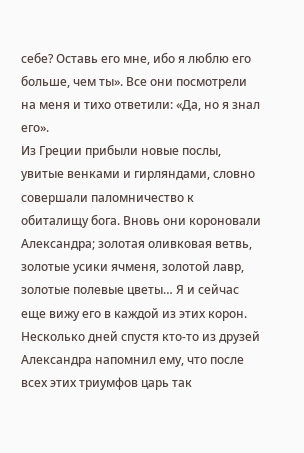себе? Оставь его мне, ибо я люблю его больше, чем ты». Все они посмотрели на меня и тихо ответили: «Да, но я знал его».
Из Греции прибыли новые послы, увитые венками и гирляндами, словно совершали паломничество к обиталищу бога. Вновь они короновали Александра; золотая оливковая ветвь, золотые усики ячменя, золотой лавр, золотые полевые цветы… Я и сейчас еще вижу его в каждой из этих корон.
Несколько дней спустя кто-то из друзей Александра напомнил ему, что после всех этих триумфов царь так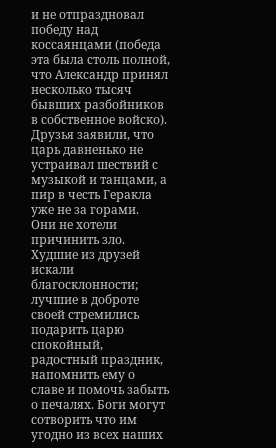и не отпраздновал победу над коссаянцами (победа эта была столь полной, что Александр принял несколько тысяч бывших разбойников в собственное войско). Друзья заявили, что царь давненько не устраивал шествий с музыкой и танцами, а пир в честь Геракла уже не за горами.
Они не хотели причинить зло. Худшие из друзей искали благосклонности; лучшие в доброте своей стремились подарить царю спокойный, радостный праздник, напомнить ему о славе и помочь забыть о печалях. Боги могут сотворить что им угодно из всех наших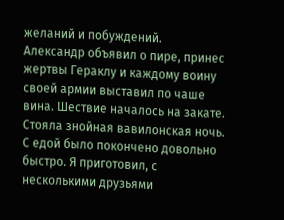желаний и побуждений.
Александр объявил о пире, принес жертвы Гераклу и каждому воину своей армии выставил по чаше вина. Шествие началось на закате.
Стояла знойная вавилонская ночь. С едой было покончено довольно быстро. Я приготовил, с несколькими друзьями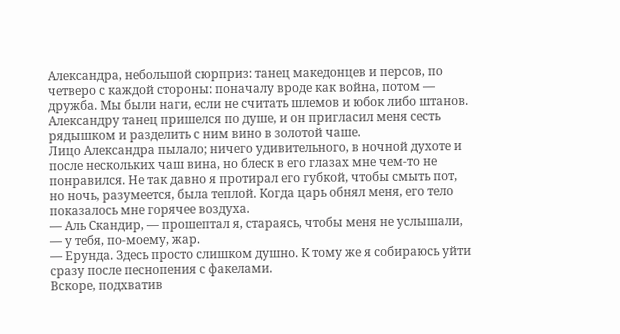Александра, небольшой сюрприз: танец македонцев и персов, по четверо с каждой стороны: поначалу вроде как война, потом — дружба. Мы были наги, если не считать шлемов и юбок либо штанов. Александру танец пришелся по душе, и он пригласил меня сесть рядышком и разделить с ним вино в золотой чаше.
Лицо Александра пылало; ничего удивительного, в ночной духоте и после нескольких чаш вина, но блеск в его глазах мне чем-то не понравился. Не так давно я протирал его губкой, чтобы смыть пот, но ночь, разумеется, была теплой. Когда царь обнял меня, его тело показалось мне горячее воздуха.
— Аль Скандир, — прошептал я, стараясь, чтобы меня не услышали, — у тебя, по-моему, жар.
— Ерунда. Здесь просто слишком душно. К тому же я собираюсь уйти сразу после песнопения с факелами.
Вскоре, подхватив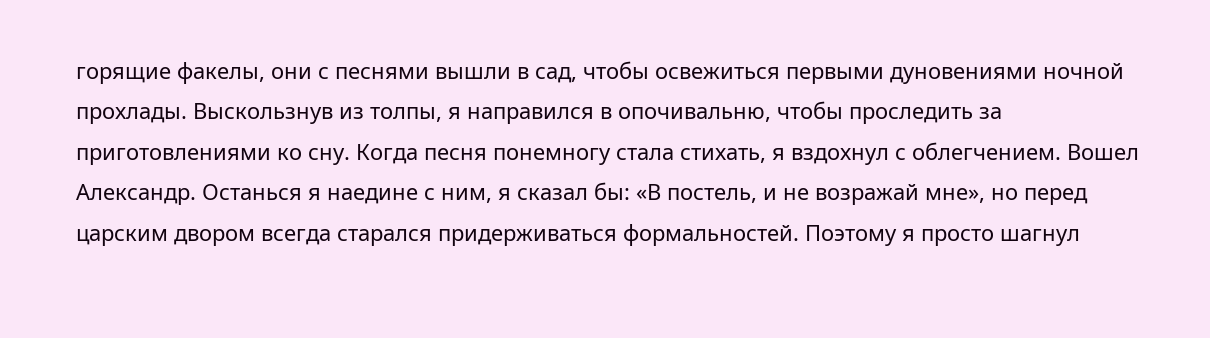горящие факелы, они с песнями вышли в сад, чтобы освежиться первыми дуновениями ночной прохлады. Выскользнув из толпы, я направился в опочивальню, чтобы проследить за приготовлениями ко сну. Когда песня понемногу стала стихать, я вздохнул с облегчением. Вошел Александр. Останься я наедине с ним, я сказал бы: «В постель, и не возражай мне», но перед царским двором всегда старался придерживаться формальностей. Поэтому я просто шагнул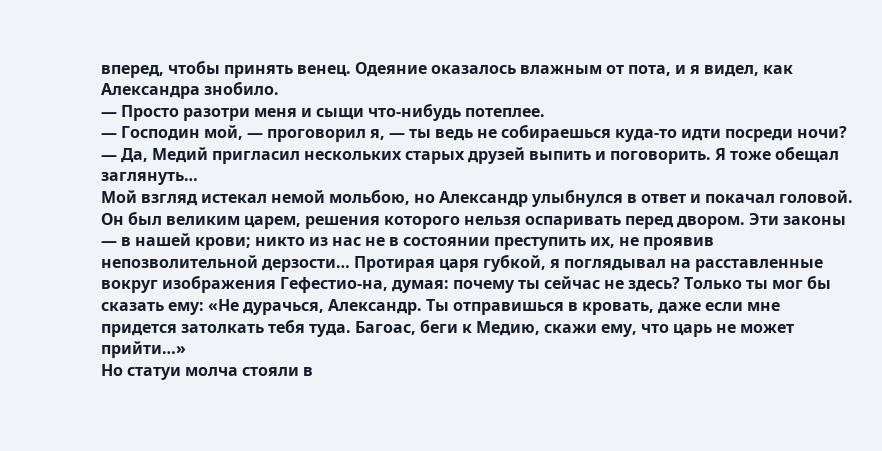вперед, чтобы принять венец. Одеяние оказалось влажным от пота, и я видел, как Александра знобило.
— Просто разотри меня и сыщи что-нибудь потеплее.
— Господин мой, — проговорил я, — ты ведь не собираешься куда-то идти посреди ночи?
— Да, Медий пригласил нескольких старых друзей выпить и поговорить. Я тоже обещал заглянуть…
Мой взгляд истекал немой мольбою, но Александр улыбнулся в ответ и покачал головой. Он был великим царем, решения которого нельзя оспаривать перед двором. Эти законы — в нашей крови; никто из нас не в состоянии преступить их, не проявив непозволительной дерзости… Протирая царя губкой, я поглядывал на расставленные вокруг изображения Гефестио-на, думая: почему ты сейчас не здесь? Только ты мог бы сказать ему: «Не дурачься, Александр. Ты отправишься в кровать, даже если мне придется затолкать тебя туда. Багоас, беги к Медию, скажи ему, что царь не может прийти…»
Но статуи молча стояли в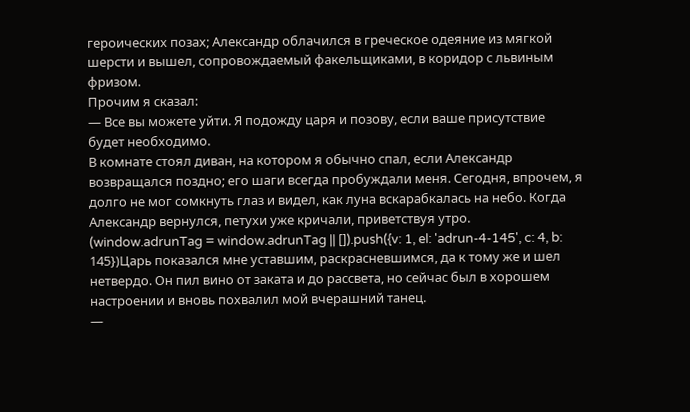героических позах; Александр облачился в греческое одеяние из мягкой шерсти и вышел, сопровождаемый факельщиками, в коридор с львиным фризом.
Прочим я сказал:
— Все вы можете уйти. Я подожду царя и позову, если ваше присутствие будет необходимо.
В комнате стоял диван, на котором я обычно спал, если Александр возвращался поздно; его шаги всегда пробуждали меня. Сегодня, впрочем, я долго не мог сомкнуть глаз и видел, как луна вскарабкалась на небо. Когда Александр вернулся, петухи уже кричали, приветствуя утро.
(window.adrunTag = window.adrunTag || []).push({v: 1, el: 'adrun-4-145', c: 4, b: 145})Царь показался мне уставшим, раскрасневшимся, да к тому же и шел нетвердо. Он пил вино от заката и до рассвета, но сейчас был в хорошем настроении и вновь похвалил мой вчерашний танец.
—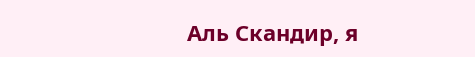Аль Скандир, я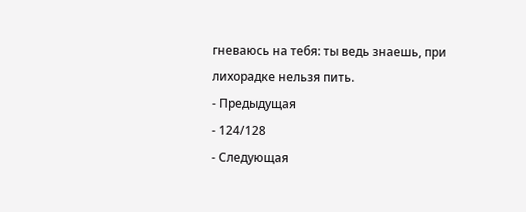гневаюсь на тебя: ты ведь знаешь, при лихорадке нельзя пить.
- Предыдущая
- 124/128
- Следующая